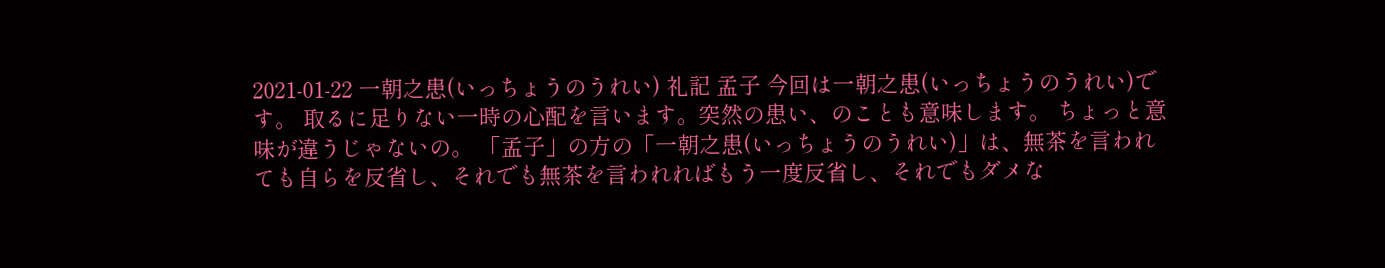2021-01-22 一朝之患(いっちょうのうれい) 礼記 孟子 今回は一朝之患(いっちょうのうれい)です。 取るに足りない一時の心配を言います。突然の患い、のことも意味します。 ちょっと意味が違うじゃないの。 「孟子」の方の「一朝之患(いっちょうのうれい)」は、無茶を言われても自らを反省し、それでも無茶を言われればもう一度反省し、それでもダメな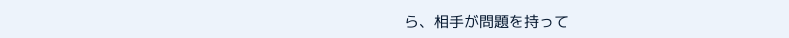ら、相手が問題を持って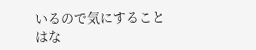いるので気にすることはな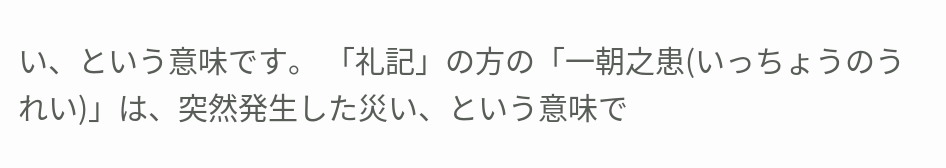い、という意味です。 「礼記」の方の「一朝之患(いっちょうのうれい)」は、突然発生した災い、という意味で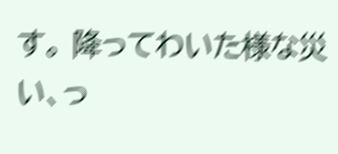す。 降ってわいた様な災い、っ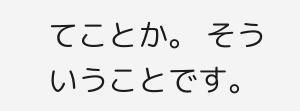てことか。 そういうことです。